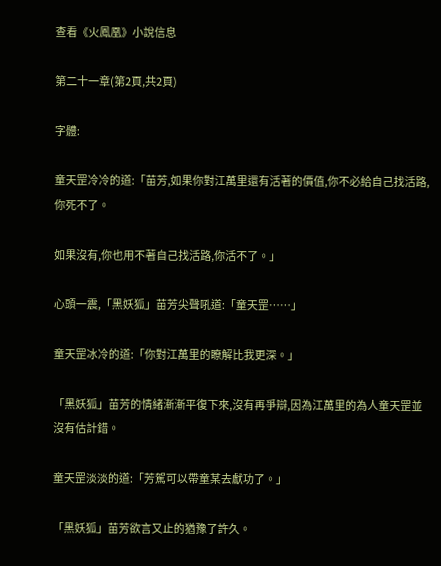查看《火鳳凰》小說信息

第二十一章(第2頁,共2頁)

字體:

童天罡冷冷的道:「苗芳,如果你對江萬里還有活著的價值,你不必給自己找活路,你死不了。

如果沒有,你也用不著自己找活路,你活不了。」

心頭一震,「黑妖狐」苗芳尖聲吼道:「童天罡……」

童天罡冰冷的道:「你對江萬里的瞭解比我更深。」

「黑妖狐」苗芳的情緒漸漸平復下來,沒有再爭辯,因為江萬里的為人童天罡並沒有估計錯。

童天罡淡淡的道:「芳駕可以帶童某去獻功了。」

「黑妖狐」苗芳欲言又止的猶豫了許久。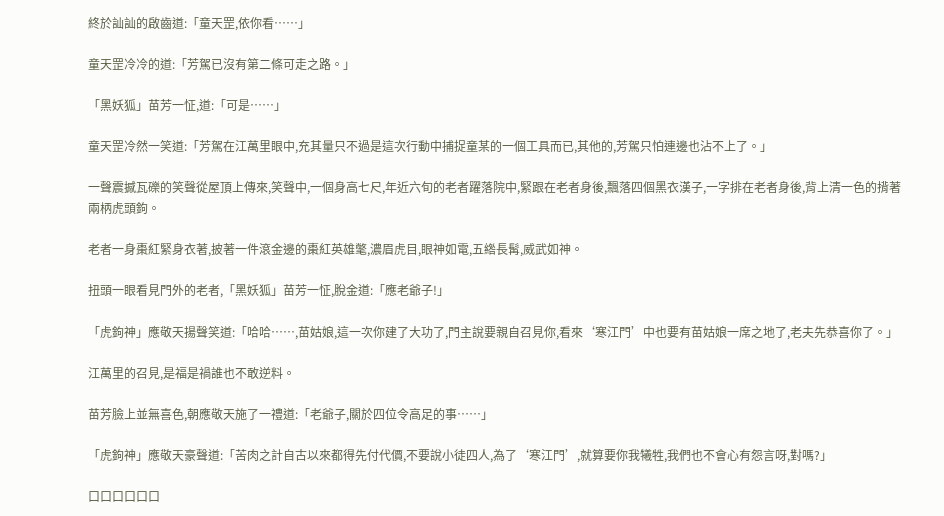終於訕訕的啟齒道:「童天罡,依你看……」

童天罡冷冷的道:「芳駕已沒有第二條可走之路。」

「黑妖狐」苗芳一怔,道:「可是……」

童天罡冷然一笑道:「芳駕在江萬里眼中,充其量只不過是這次行動中捕捉童某的一個工具而已,其他的,芳駕只怕連邊也沾不上了。」

一聲震撼瓦礫的笑聲從屋頂上傳來,笑聲中,一個身高七尺,年近六旬的老者躍落院中,緊跟在老者身後,飄落四個黑衣漢子,一字排在老者身後,背上清一色的揹著兩柄虎頭鉤。

老者一身棗紅緊身衣著,披著一件滾金邊的棗紅英雄氅,濃眉虎目,眼神如電,五綹長髯,威武如神。

扭頭一眼看見門外的老者,「黑妖狐」苗芳一怔,脫金道:「應老爺子!」

「虎鉤神」應敬天揚聲笑道:「哈哈……,苗姑娘,這一次你建了大功了,門主說要親自召見你,看來‘寒江門’中也要有苗姑娘一席之地了,老夫先恭喜你了。」

江萬里的召見,是福是禍誰也不敢逆料。

苗芳臉上並無喜色,朝應敬天施了一禮道:「老爺子,關於四位令高足的事……」

「虎鉤神」應敬天豪聲道:「苦肉之計自古以來都得先付代價,不要說小徒四人,為了‘寒江門’,就算要你我犧牲,我們也不會心有怨言呀,對嗎?」

口口口口口口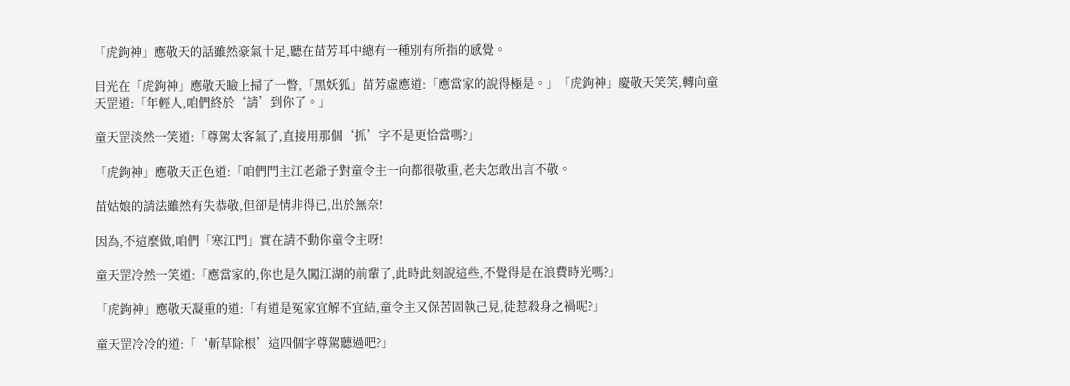「虎鉤神」應敬天的話雖然豪氣十足,聽在苗芳耳中總有一種別有所指的感覺。

目光在「虎鉤神」應敬天瞼上掃了一瞥,「黑妖狐」苗芳虛應道:「應當家的說得極是。」「虎鉤神」慶敬天笑笑,轉向童天罡道:「年輕人,咱們終於‘請’到你了。」

童天罡淡然一笑道:「尊駕太客氣了,直接用那個‘抓’字不是更恰當嗎?」

「虎鉤神」應敬天正色道:「咱們門主江老爺子對童令主一向都很敬重,老夫怎敢出言不敬。

苗姑娘的請法雖然有失恭敬,但卻是情非得已,出於無奈!

因為,不這麼做,咱們「寒江門」實在請不動你童令主呀!

童天罡冷然一笑道:「應當家的,你也是久闖江湖的前輩了,此時此刻說這些,不覺得是在浪費時光嗎?」

「虎鉤神」應敬天凝重的道:「有道是冤家宜解不宜結,童令主又保苦固執己見,徒惹殺身之禍呢?」

童天罡冷冷的道:「‘斬草除根’這四個字尊駕聽過吧?」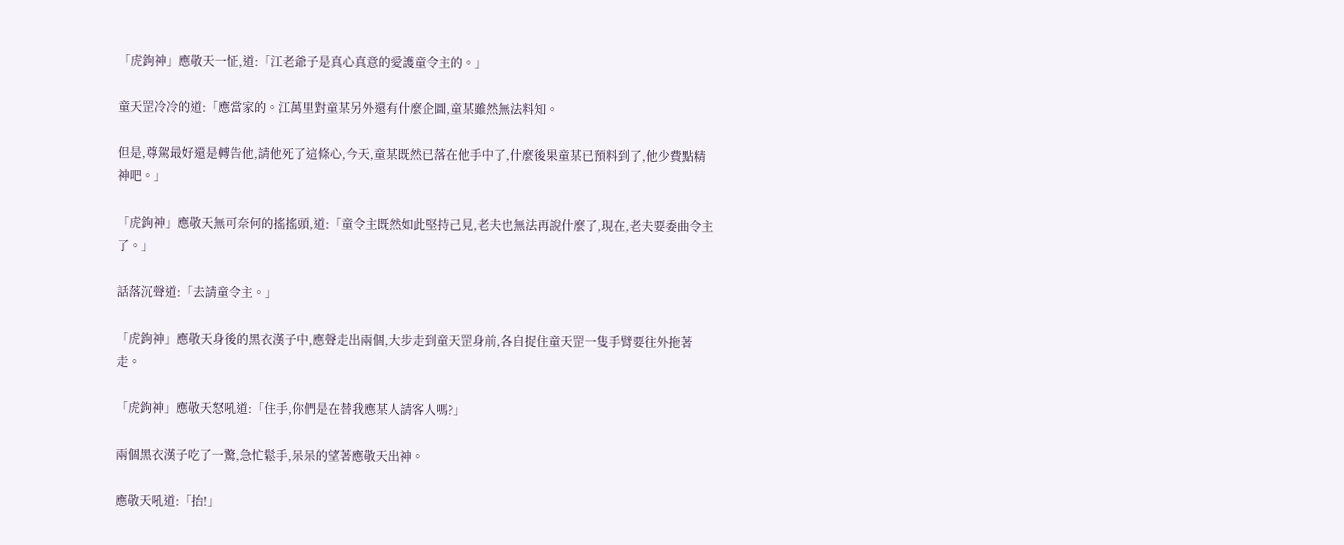「虎鉤神」應敬天一怔,道:「江老爺子是真心真意的愛護童令主的。」

童天罡冷冷的道:「應當家的。江萬里對童某另外還有什麼企圖,童某雖然無法料知。

但是,尊駕最好還是轉告他,請他死了這條心,今天,童某既然已落在他手中了,什麼後果童某已預料到了,他少費點精神吧。」

「虎鉤神」應敬天無可奈何的搖搖頭,道:「童令主既然如此堅持己見,老夫也無法再說什麼了,現在,老夫要委曲令主了。」

話落沉聲道:「去請童令主。」

「虎鉤神」應敬天身後的黑衣漢子中,應聲走出兩個,大步走到童天罡身前,各自捉住童天罡一隻手臂要往外拖著走。

「虎鉤神」應敬天怒吼道:「住手,你們是在替我應某人請客人嗎?」

兩個黑衣漢子吃了一驚,急忙鬆手,呆呆的望著應敬天出神。

應敬天吼道:「抬!」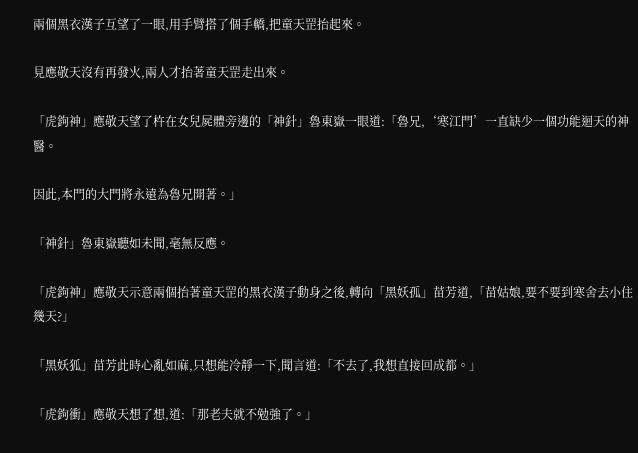兩個黑衣漢子互望了一眼,用手臂搭了個手轎,把童天罡抬起來。

見應敬天沒有再發火,兩人才抬著童天罡走出來。

「虎鉤神」應敬天望了杵在女兒屍體旁邊的「神針」魯東嶽一眼道:「魯兄,‘寒江門’一直缺少一個功能迴天的神醫。

因此,本門的大門將永遠為魯兄開著。」

「神針」魯東嶽聽如未聞,毫無反應。

「虎鉤神」應敬天示意兩個抬著童天罡的黑衣漢子動身之後,轉向「黑妖孤」苗芳道,「苗姑娘,要不要到寒舍去小住幾天?」

「黑妖狐」苗芳此時心亂如麻,只想能冷靜一下,聞言道:「不去了,我想直接回成都。」

「虎鉤衝」應敬天想了想,道:「那老夫就不勉強了。」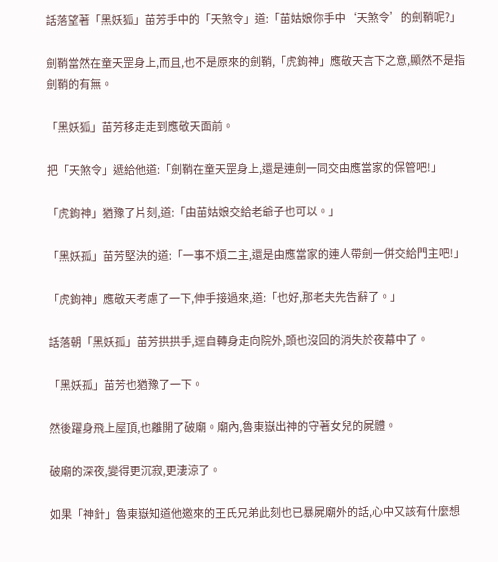話落望著「黑妖狐」苗芳手中的「天煞令」道:「苗姑娘你手中‘天煞令’的劍鞘呢?」

劍鞘當然在童天罡身上,而且,也不是原來的劍鞘,「虎鉤神」應敬天言下之意,顯然不是指劍鞘的有無。

「黑妖狐」苗芳移走走到應敬天面前。

把「天煞令」遞給他道:「劍鞘在童天罡身上,還是連劍一同交由應當家的保管吧!」

「虎鉤神」猶豫了片刻,道:「由苗姑娘交給老爺子也可以。」

「黑妖孤」苗芳堅決的道:「一事不煩二主,還是由應當家的連人帶劍一併交給門主吧!」

「虎鉤神」應敬天考慮了一下,伸手接過來,道:「也好,那老夫先告辭了。」

話落朝「黑妖孤」苗芳拱拱手,逕自轉身走向院外,頭也沒回的消失於夜幕中了。

「黑妖孤」苗芳也猶豫了一下。

然後躍身飛上屋頂,也離開了破廟。廟內,魯東嶽出神的守著女兒的屍體。

破廟的深夜,變得更沉寂,更淒涼了。

如果「神針」魯東嶽知道他邀來的王氏兄弟此刻也已暴屍廟外的話,心中又該有什麼想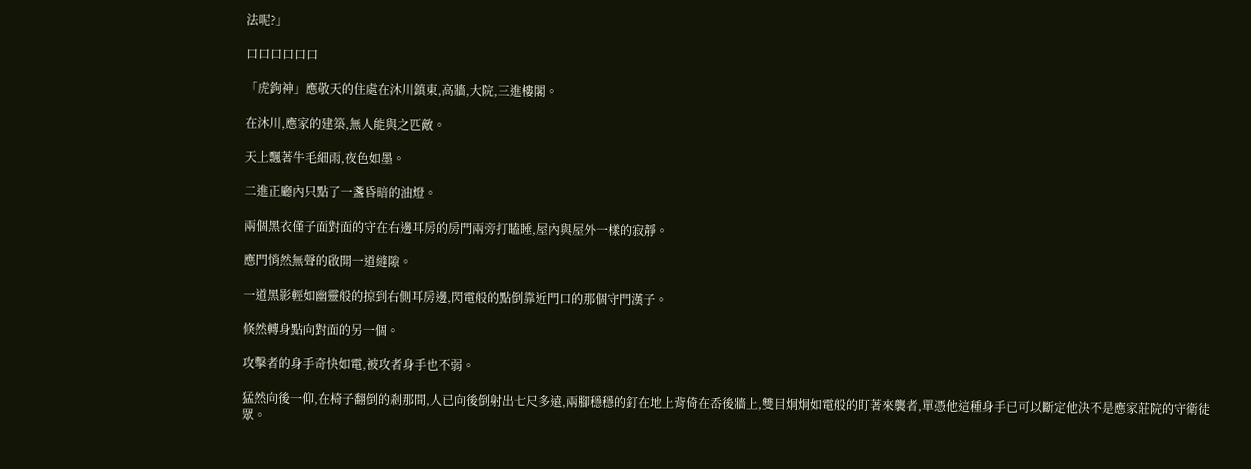法呢?」

口口口口口口

「虎鉤神」應敬天的住處在沐川鎮東,高牆,大院,三進樓閣。

在沐川,應家的建築,無人能與之匹敵。

天上飄著牛毛細雨,夜色如墨。

二進正廳內只點了一盞昏暗的油燈。

兩個黑衣僅子面對面的守在右邊耳房的房門兩旁打瞌睡,屋內與屋外一樣的寂靜。

應門悄然無聲的啟開一道縫隙。

一道黑影輕如幽靈般的掠到右側耳房邊,閃電般的點倒靠近門口的那個守門漢子。

倏然轉身點向對面的另一個。

攻擊者的身手奇快如電,被攻者身手也不弱。

猛然向後一仰,在椅子翻倒的剎那間,人已向後倒射出七尺多遠,兩腳穩穩的釘在地上背倚在岙後牆上,雙目炯炯如電般的盯著來襲者,單憑他這種身手已可以斷定他決不是應家莊院的守衛徒眾。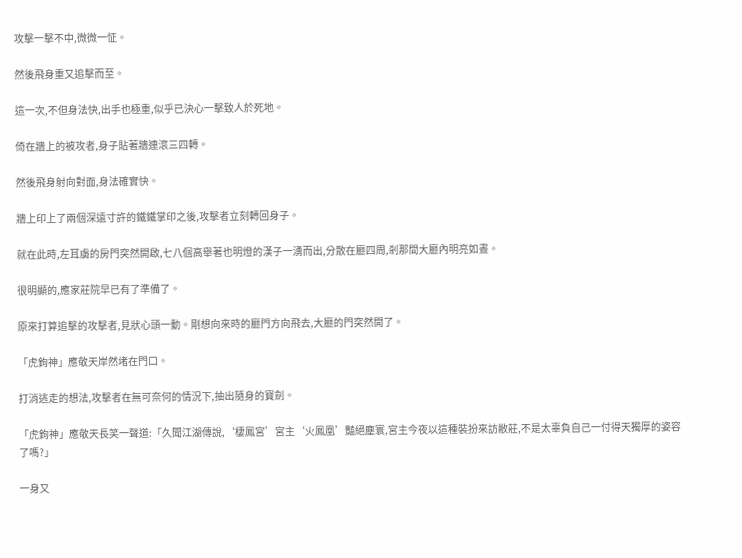攻擊一擊不中,微微一怔。

然後飛身重又追擊而至。

這一次,不但身法快,出手也極重,似乎已決心一擊致人於死地。

倚在牆上的被攻者,身子貼著牆連滾三四轉。

然後飛身射向對面,身法確實快。

牆上印上了兩個深遠寸許的鐵鐵掌印之後,攻擊者立刻轉回身子。

就在此時,左耳虜的房門突然開啟,七八個高舉著也明燈的漢子一湧而出,分散在廳四周,剎那間大廳內明亮如晝。

很明顯的,應家莊院早已有了準備了。

原來打算追擊的攻擊者,見狀心頭一動。剛想向來時的廳門方向飛去,大廳的門突然開了。

「虎鉤神」應敬天岸然堵在門口。

打消逃走的想法,攻擊者在無可奈何的情況下,抽出隨身的寶劍。

「虎鉤神」應敬天長笑一聲道:「久聞江湖傳說,‘棲鳳宮’宮主‘火鳳凰’豔絕塵寰,宮主今夜以這種裝扮來訪敝莊,不是太辜負自己一付得天獨厚的姿容了嗎?」

一身又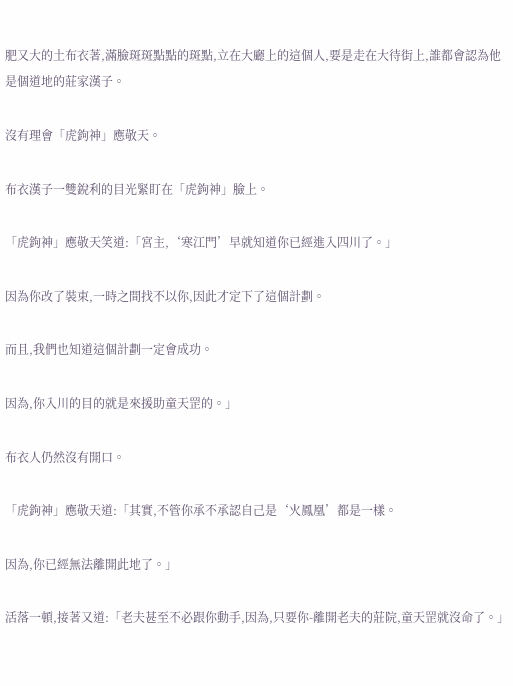肥又大的土布衣著,滿臉斑斑點點的斑點,立在大廳上的這個人,要是走在大待街上,誰都會認為他是個道地的莊家漢子。

沒有理會「虎鉤神」應敬天。

布衣漢子一雙銳利的目光緊盯在「虎鉤神」臉上。

「虎鉤神」應敬天笑道:「宮主,‘寒江門’早就知道你已經進入四川了。」

因為你改了裝束,一時之間找不以你,因此才定下了這個計劃。

而且,我們也知道這個計劃一定會成功。

因為,你入川的目的就是來援助童天罡的。」

布衣人仍然沒有開口。

「虎鉤神」應敬天道:「其實,不管你承不承認自己是‘火鳳凰’都是一樣。

因為,你已經無法離開此地了。」

活落一頓,接著又道:「老夫甚至不必跟你動手,因為,只要你-離開老夫的莊院,童天罡就沒命了。」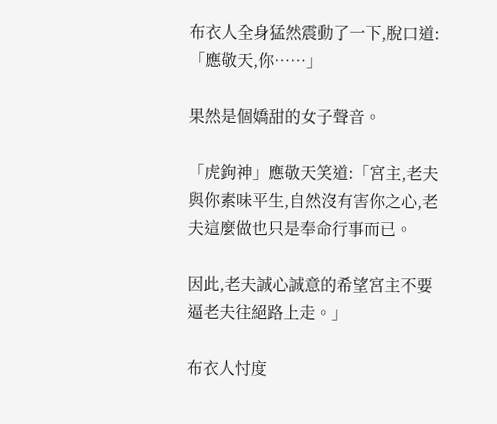布衣人全身猛然震動了一下,脫口道:「應敬天,你……」

果然是個嬌甜的女子聲音。

「虎鉤神」應敬天笑道:「宮主,老夫與你素味平生,自然沒有害你之心,老夫這麼做也只是奉命行事而已。

因此,老夫誠心誠意的希望宮主不要逼老夫往絕路上走。」

布衣人忖度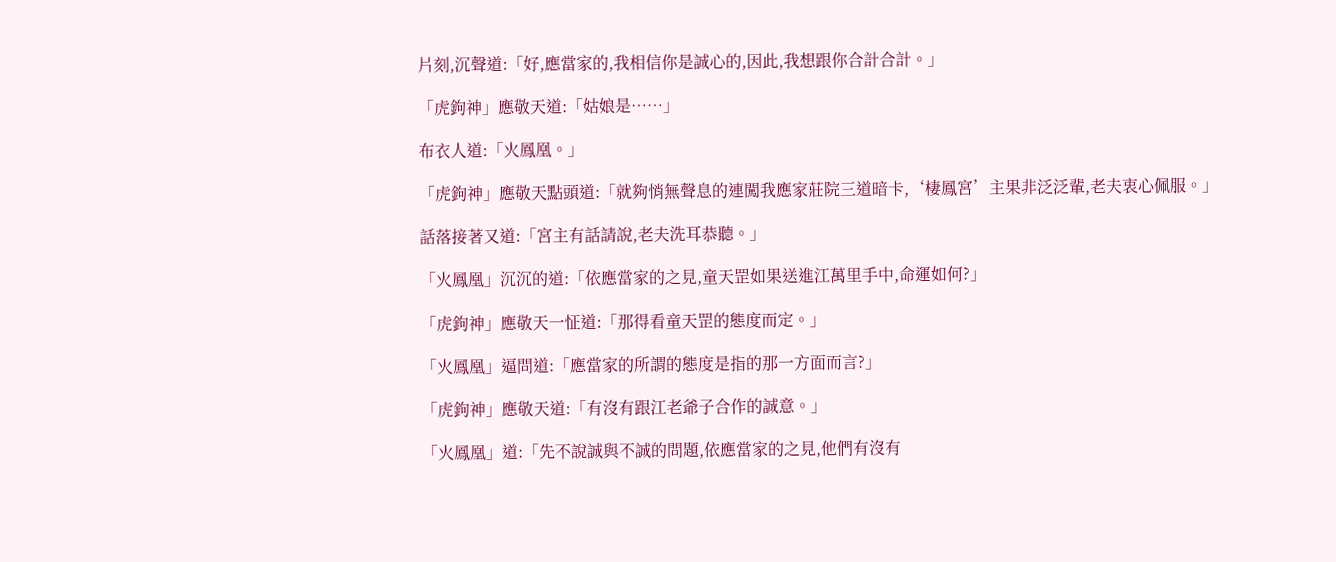片刻,沉聲道:「好,應當家的,我相信你是誠心的,因此,我想跟你合計合計。」

「虎鉤神」應敬天道:「姑娘是……」

布衣人道:「火鳳凰。」

「虎鉤神」應敬天點頭道:「就夠悄無聲息的連闖我應家莊院三道暗卡,‘棲鳳宮’主果非泛泛輩,老夫衷心佩服。」

話落接著又道:「宮主有話請說,老夫洗耳恭聽。」

「火鳳凰」沉沉的道:「依應當家的之見,童天罡如果送進江萬里手中,命運如何?」

「虎鉤神」應敬天一怔道:「那得看童天罡的態度而定。」

「火鳳凰」逼問道:「應當家的所謂的態度是指的那一方面而言?」

「虎鉤神」應敬天道:「有沒有跟江老爺子合作的誠意。」

「火鳳凰」道:「先不說誠與不誠的問題,依應當家的之見,他們有沒有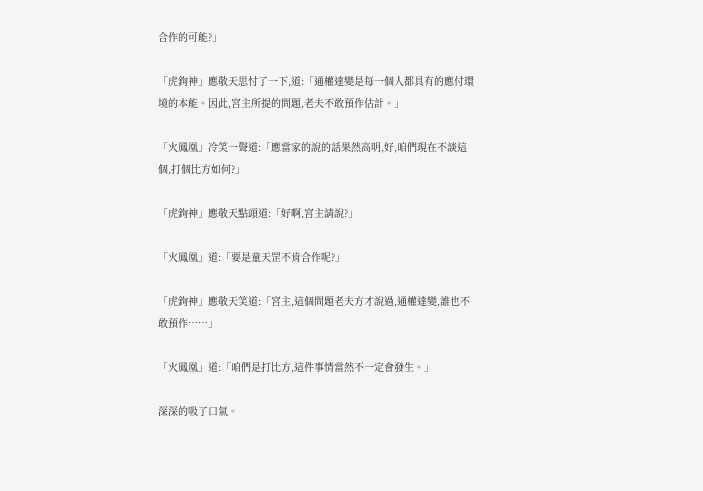合作的可能?」

「虎鉤神」應敬天思忖了一下,道:「通權達變是每一個人都具有的應付環境的本能。因此,宮主所提的問題,老夫不敢預作估計。」

「火鳳凰」冷笑一聲道:「應當家的說的話果然高明,好,咱們現在不談這個,打個比方如何?」

「虎鉤神」應敬天點頭道:「好啊,宮主請說?」

「火鳳凰」道:「要是童天罡不肯合作呢?」

「虎鉤神」應敬天笑道:「宮主,這個問題老夫方才說過,通權達變,誰也不敢預作……」

「火鳳凰」道:「咱們是打比方,這件事情當然不一定會發生。」

深深的吸了口氣。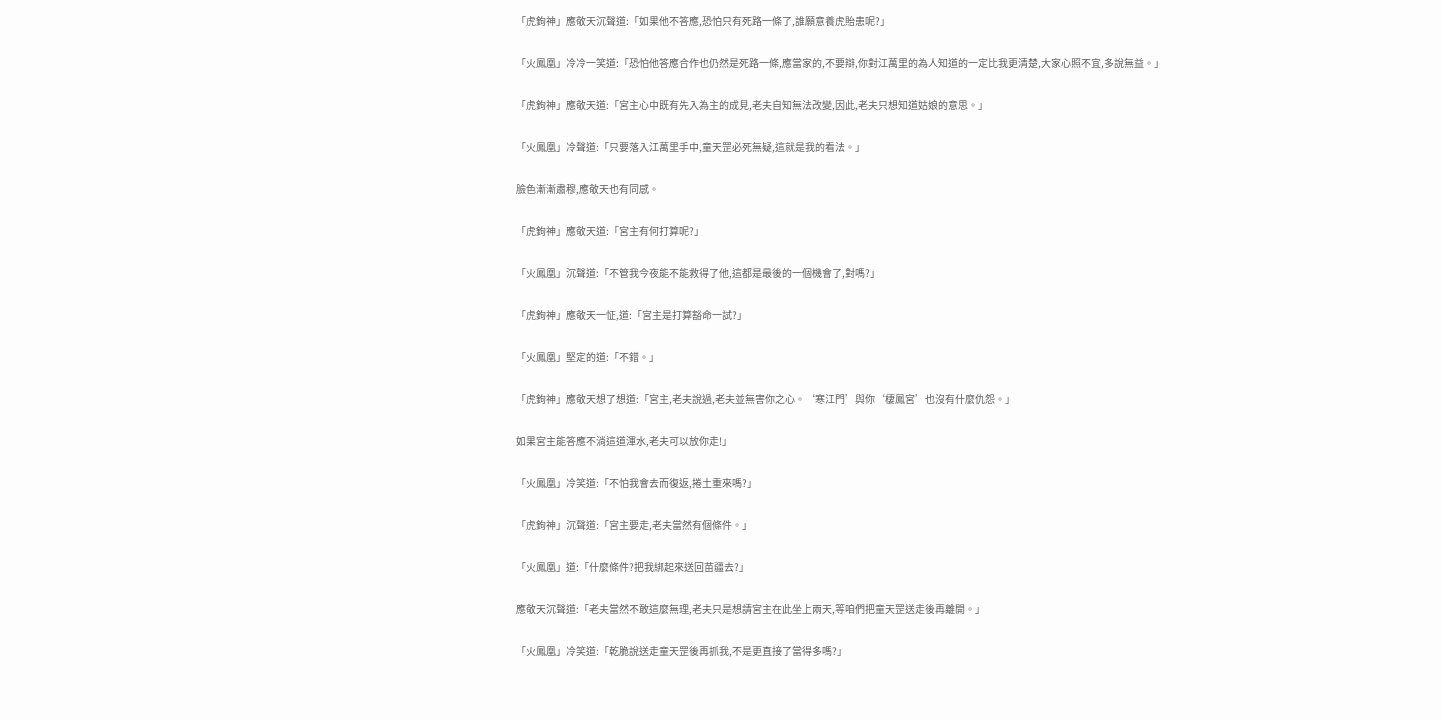「虎鉤神」應敬天沉聲道:「如果他不答應,恐怕只有死路一條了,誰願意養虎貽患呢?」

「火鳳凰」冷冷一笑道:「恐怕他答應合作也仍然是死路一條,應當家的,不要辯,你對江萬里的為人知道的一定比我更清楚,大家心照不宜,多說無益。」

「虎鉤神」應敬天道:「宮主心中既有先入為主的成見,老夫自知無法改變,因此,老夫只想知道姑娘的意思。」

「火鳳凰」冷聲道:「只要落入江萬里手中,童天罡必死無疑,這就是我的看法。」

臉色漸漸肅穆,應敬天也有同感。

「虎鉤神」應敬天道:「宮主有何打算呢?」

「火鳳凰」沉聲道:「不管我今夜能不能救得了他,這都是最後的一個機會了,對嗎?」

「虎鉤神」應敬天一怔,道:「宮主是打算豁命一試?」

「火鳳凰」堅定的道:「不錯。」

「虎鉤神」應敬天想了想道:「宮主,老夫說過,老夫並無害你之心。‘寒江門’與你‘棲鳳宮’也沒有什麼仇怨。」

如果宮主能答應不淌這道渾水,老夫可以放你走!」

「火鳳凰」冷笑道:「不怕我會去而復返,捲土重來嗎?」

「虎鉤神」沉聲道:「宮主要走,老夫當然有個條件。」

「火鳳凰」道:「什麼條件?把我綁起來送回苗疆去?」

應敬天沉聲道:「老夫當然不敢這麼無理,老夫只是想請宮主在此坐上兩天,等咱們把童天罡送走後再離開。」

「火鳳凰」冷笑道:「乾脆說送走童天罡後再抓我,不是更直接了當得多嗎?」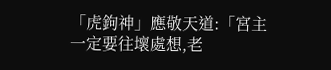「虎鉤神」應敬天道:「宮主一定要往壞處想,老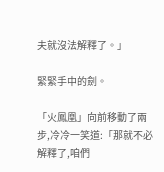夫就沒法解釋了。」

緊緊手中的劍。

「火鳳凰」向前移動了兩步,冷冷一笑道:「那就不必解釋了,咱們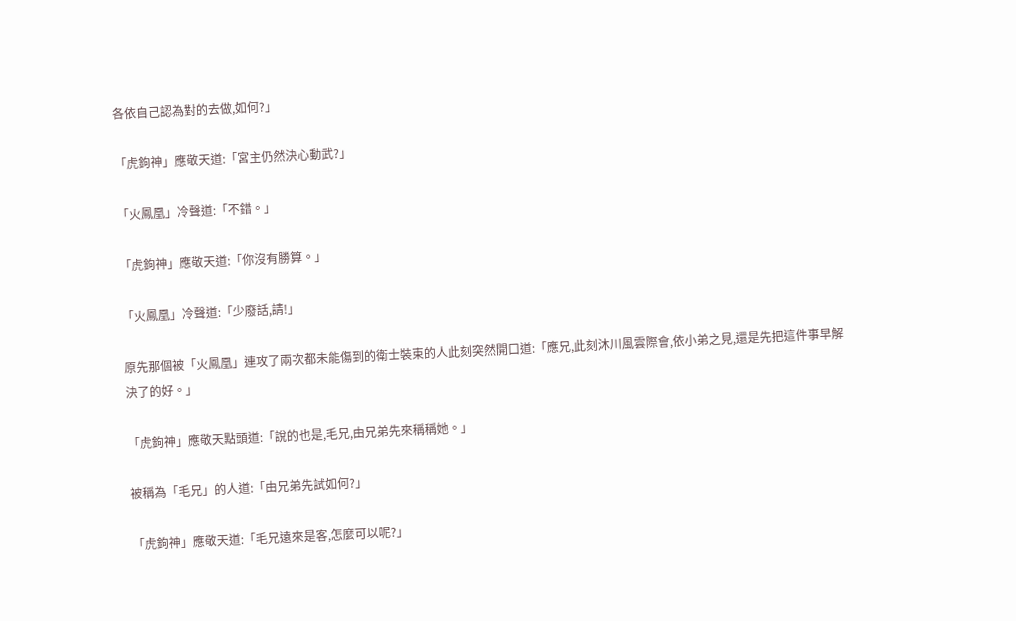各依自己認為對的去做,如何?」

「虎鉤神」應敬天道:「宮主仍然決心動武?」

「火鳳凰」冷聲道:「不錯。」

「虎鉤神」應敬天道:「你沒有勝算。」

「火鳳凰」冷聲道:「少廢話,請!」

原先那個被「火鳳凰」連攻了兩次都未能傷到的衛士裝束的人此刻突然開口道:「應兄,此刻沐川風雲際會,依小弟之見,還是先把這件事早解決了的好。」

「虎鉤神」應敬天點頭道:「說的也是,毛兄,由兄弟先來稱稱她。」

被稱為「毛兄」的人道:「由兄弟先試如何?」

「虎鉤神」應敬天道:「毛兄遠來是客,怎麼可以呢?」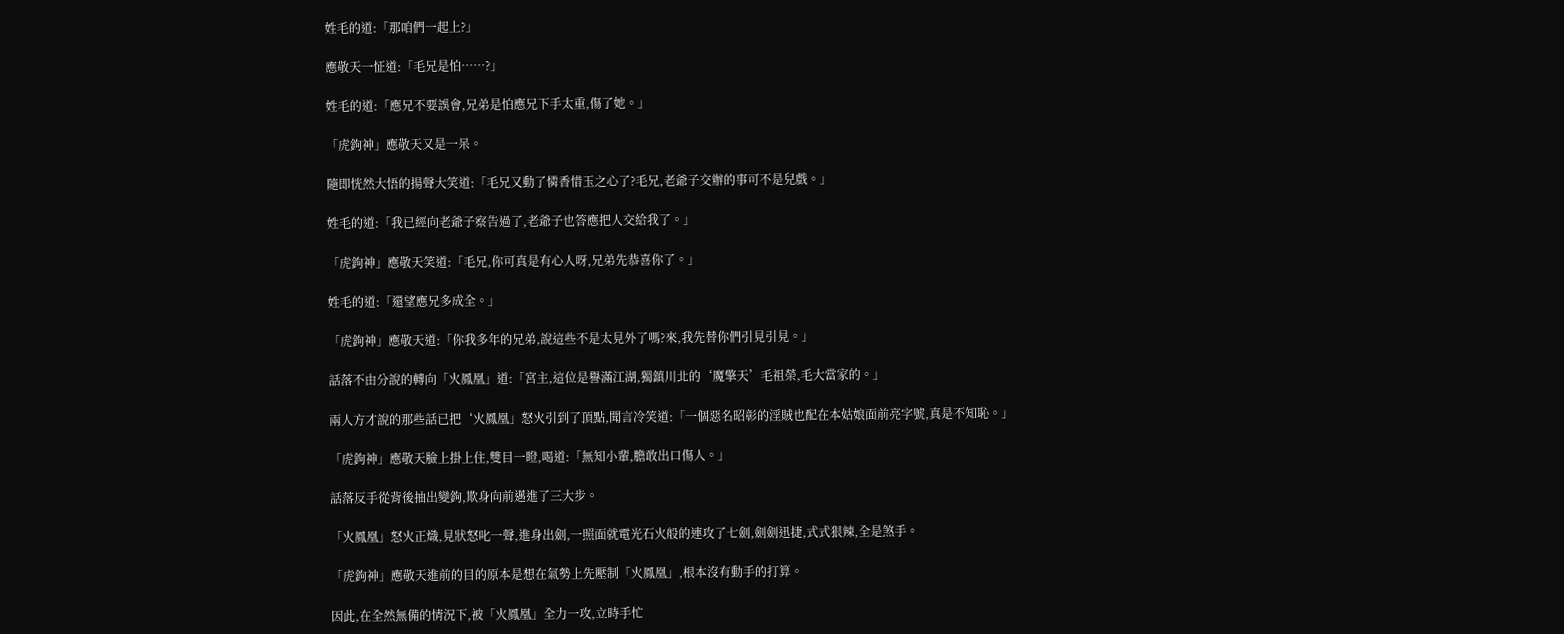姓毛的道:「那咱們一起上?」

應敬天一怔道:「毛兄是怕……?」

姓毛的道:「應兄不要誤會,兄弟是怕應兄下手太重,傷了她。」

「虎鉤神」應敬天又是一呆。

隨即恍然大悟的揚聲大笑道:「毛兄又動了憐香惜玉之心了?毛兄,老爺子交辦的事可不是兒戲。」

姓毛的道:「我已經向老爺子察告過了,老爺子也答應把人交給我了。」

「虎鉤神」應敬天笑道:「毛兄,你可真是有心人呀,兄弟先恭喜你了。」

姓毛的道:「還望應兄多成全。」

「虎鉤神」應敬天道:「你我多年的兄弟,說這些不是太見外了嗎?來,我先替你們引見引見。」

話落不由分說的轉向「火鳳凰」道:「宮主,這位是譽滿江湖,獨鎮川北的‘魔擎天’毛祖榮,毛大當家的。」

兩人方才說的那些話已把‘火鳳凰」怒火引到了頂點,聞言冷笑道:「一個惡名昭彰的淫賊也配在本姑娘面前亮字號,真是不知恥。」

「虎鉤神」應敬天臉上掛上住,雙目一瞪,喝道:「無知小輩,膽敢出口傷人。」

話落反手從背後抽出變鉤,欺身向前邁進了三大步。

「火鳳凰」怒火正熾,見狀怒叱一聲,進身出劍,一照面就電光石火般的連攻了七劍,劍劍迅捷,式式狠辣,全是煞手。

「虎鉤神」應敬天進前的目的原本是想在氣勢上先壓制「火鳳凰」,根本沒有動手的打算。

因此,在全然無備的情況下,被「火鳳凰」全力一攻,立時手忙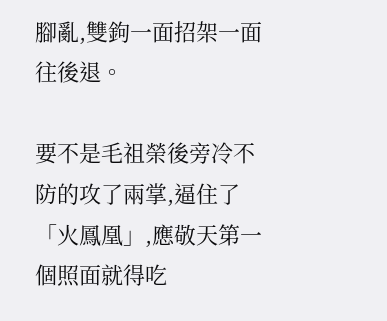腳亂,雙鉤一面招架一面往後退。

要不是毛祖榮後旁冷不防的攻了兩掌,逼住了「火鳳凰」,應敬天第一個照面就得吃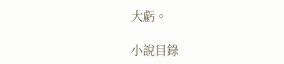大虧。

小說目錄